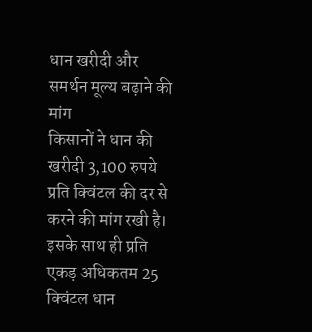धान खरीदी और समर्थन मूल्य बढ़ाने की मांग
किसानों ने धान की खरीदी 3,100 रुपये प्रति क्विंटल की दर से करने की मांग रखी है। इसके साथ ही प्रति एकड़ अधिकतम 25 क्विंटल धान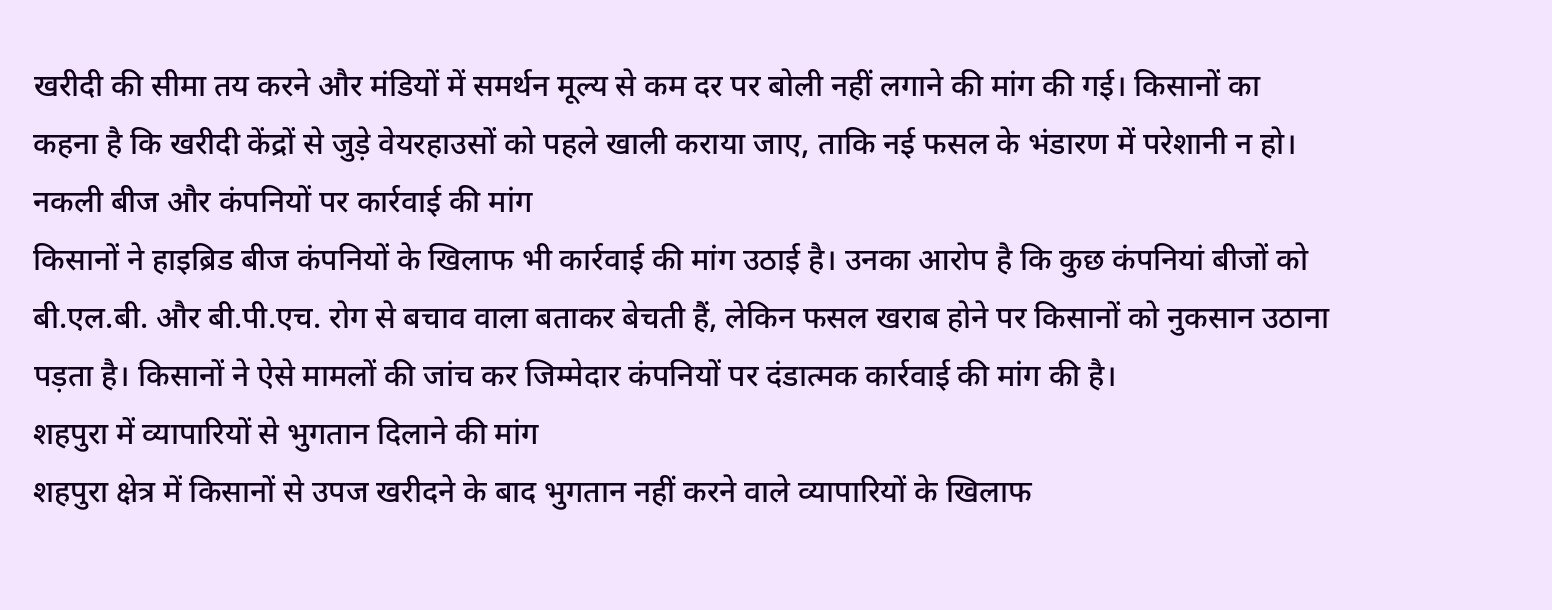खरीदी की सीमा तय करने और मंडियों में समर्थन मूल्य से कम दर पर बोली नहीं लगाने की मांग की गई। किसानों का कहना है कि खरीदी केंद्रों से जुड़े वेयरहाउसों को पहले खाली कराया जाए, ताकि नई फसल के भंडारण में परेशानी न हो।
नकली बीज और कंपनियों पर कार्रवाई की मांग
किसानों ने हाइब्रिड बीज कंपनियों के खिलाफ भी कार्रवाई की मांग उठाई है। उनका आरोप है कि कुछ कंपनियां बीजों को बी.एल.बी. और बी.पी.एच. रोग से बचाव वाला बताकर बेचती हैं, लेकिन फसल खराब होने पर किसानों को नुकसान उठाना पड़ता है। किसानों ने ऐसे मामलों की जांच कर जिम्मेदार कंपनियों पर दंडात्मक कार्रवाई की मांग की है।
शहपुरा में व्यापारियों से भुगतान दिलाने की मांग
शहपुरा क्षेत्र में किसानों से उपज खरीदने के बाद भुगतान नहीं करने वाले व्यापारियों के खिलाफ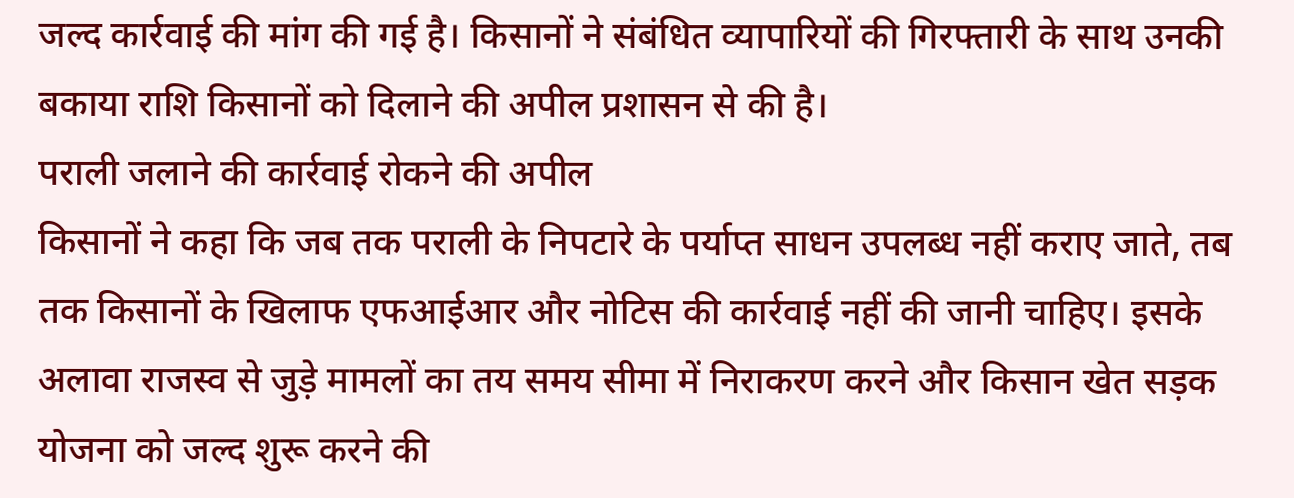जल्द कार्रवाई की मांग की गई है। किसानों ने संबंधित व्यापारियों की गिरफ्तारी के साथ उनकी बकाया राशि किसानों को दिलाने की अपील प्रशासन से की है।
पराली जलाने की कार्रवाई रोकने की अपील
किसानों ने कहा कि जब तक पराली के निपटारे के पर्याप्त साधन उपलब्ध नहीं कराए जाते, तब तक किसानों के खिलाफ एफआईआर और नोटिस की कार्रवाई नहीं की जानी चाहिए। इसके अलावा राजस्व से जुड़े मामलों का तय समय सीमा में निराकरण करने और किसान खेत सड़क योजना को जल्द शुरू करने की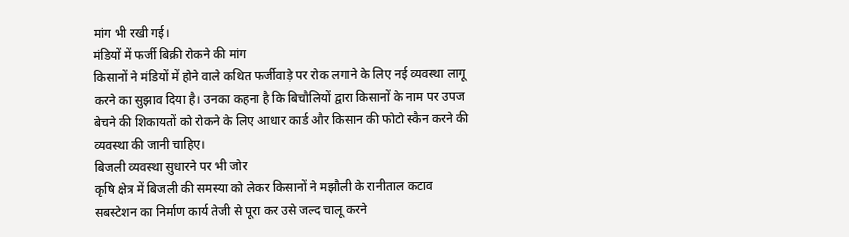मांग भी रखी गई।
मंडियों में फर्जी बिक्री रोकने की मांग
किसानों ने मंडियों में होने वाले कथित फर्जीवाड़े पर रोक लगाने के लिए नई व्यवस्था लागू करने का सुझाव दिया है। उनका कहना है कि बिचौलियों द्वारा किसानों के नाम पर उपज बेचने की शिकायतों को रोकने के लिए आधार कार्ड और किसान की फोटो स्कैन करने की व्यवस्था की जानी चाहिए।
बिजली व्यवस्था सुधारने पर भी जोर
कृषि क्षेत्र में बिजली की समस्या को लेकर किसानों ने मझौली के रानीताल कटाव सबस्टेशन का निर्माण कार्य तेजी से पूरा कर उसे जल्द चालू करने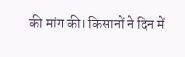की मांग की। किसानों ने दिन में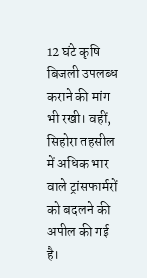12 घंटे कृषि बिजली उपलब्ध कराने की मांग भी रखी। वहीं, सिहोरा तहसील में अधिक भार वाले ट्रांसफार्मरों को बदलने की अपील की गई है।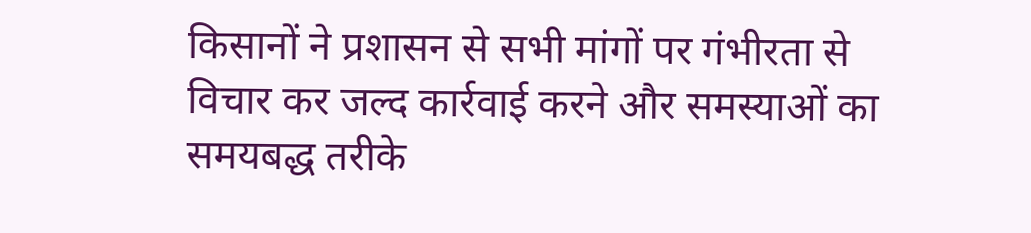किसानों ने प्रशासन से सभी मांगों पर गंभीरता से विचार कर जल्द कार्रवाई करने और समस्याओं का समयबद्ध तरीके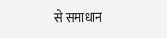से समाधान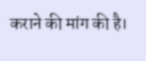कराने की मांग की है।